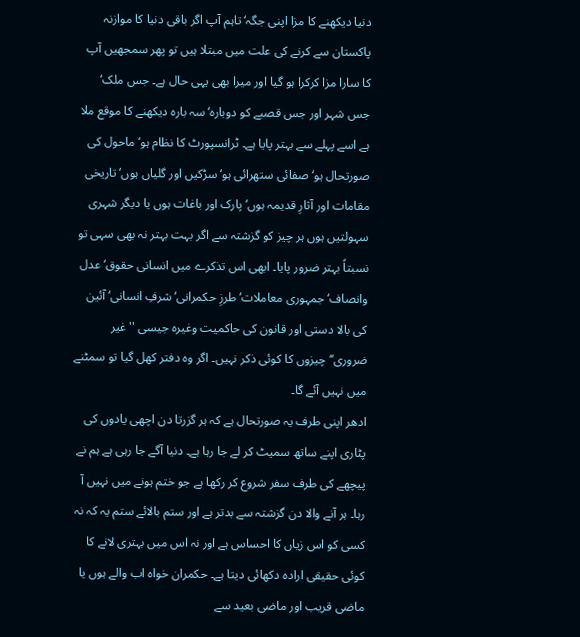دنیا دیکھنے کا مزا اپنی جگہ‘ تاہم آپ اگر باقی دنیا کا موازنہ پاکستان سے کرنے کی علت میں مبتلا ہیں تو پھر سمجھیں آپ کا سارا مزا کرکرا ہو گیا اور میرا بھی یہی حال ہے۔ جس ملک‘ جس شہر اور جس قصبے کو دوبارہ‘ سہ بارہ دیکھنے کا موقع ملا ہے اسے پہلے سے بہتر پایا ہے۔ ٹرانسپورٹ کا نظام ہو‘ ماحول کی صورتحال ہو‘ صفائی ستھرائی ہو‘ سڑکیں اور گلیاں ہوں‘ تاریخی مقامات اور آثارِ قدیمہ ہوں‘ پارک اور باغات ہوں یا دیگر شہری سہولتیں ہوں ہر چیز کو گزشتہ سے اگر بہت بہتر نہ بھی سہی تو نسبتاً بہتر ضرور پایا۔ ابھی اس تذکرے میں انسانی حقوق‘ عدل وانصاف‘ جمہوری معاملات‘ طرزِ حکمرانی‘ شرفِ انسانی‘ آئین کی بالا دستی اور قانون کی حاکمیت وغیرہ جیسی ''غیر ضروری‘‘ چیزوں کا کوئی ذکر نہیں۔ اگر وہ دفتر کھل گیا تو سمٹنے میں نہیں آئے گا۔
ادھر اپنی طرف یہ صورتحال ہے کہ ہر گزرتا دن اچھی یادوں کی پٹاری اپنے ساتھ سمیٹ کر لے جا رہا ہے۔ دنیا آگے جا رہی ہے ہم نے پیچھے کی طرف سفر شروع کر رکھا ہے جو ختم ہونے میں نہیں آ رہا۔ ہر آنے والا دن گزشتہ سے بدتر ہے اور ستم بالائے ستم یہ کہ نہ کسی کو اس زیاں کا احساس ہے اور نہ اس میں بہتری لانے کا کوئی حقیقی ارادہ دکھائی دیتا ہے۔ حکمران خواہ اب والے ہوں یا ماضی قریب اور ماضی بعید سے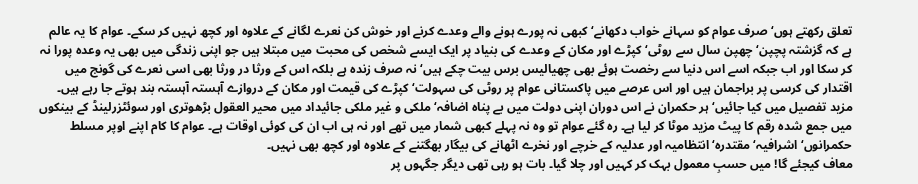تعلق رکھتے ہوں‘ صرف عوام کو سہانے خواب دکھانے‘ کبھی نہ پورے ہونے والے وعدے کرنے اور خوش کن نعرے لگانے کے علاوہ اور کچھ نہیں کر سکے۔ عوام کا یہ عالم ہے کہ گزشتہ پچپن‘ چھپن سال سے روٹی‘ کپڑے اور مکان کے وعدے کی بنیاد پر ایک ایسے شخص کی محبت میں مبتلا ہیں جو اپنی زندگی میں بھی یہ وعدہ پورا نہ کر سکا اور اب جبکہ اسے اس دنیا سے رخصت ہوئے بھی چھیالیس برس بیت چکے ہیں‘ نہ صرف زندہ ہے بلکہ اس کے ورثا در ورثا بھی اسی نعرے کی گونج میں اقتدار کی کرسی پر براجمان ہیں اور اس عرصے میں پاکستانی عوام پر روٹی کی سہولت‘ کپڑے کی قیمت اور مکان کے دروازے آہستہ آہستہ بند ہوتے جا رہے ہیں۔ مزید تفصیل میں کیا جائیں‘ ہر حکمران نے اس دوران اپنی دولت میں بے پناہ اضافہ‘ ملکی و غیر ملکی جائیداد میں محیر العقول بڑھوتری اور سوئٹزرلینڈ کے بینکوں میں جمع شدہ رقم کا پیٹ مزید موٹا کر لیا ہے۔ رہ گئے عوام تو وہ نہ پہلے کبھی شمار میں تھے اور نہ ہی اب ان کی کوئی اوقات ہے۔ عوام کا کام اپنے اوپر مسلط حکمرانوں‘ اشرافیہ‘ مقتدرہ‘ انتظامیہ اور عدلیہ کے خرچے اور نخرے اٹھانے کی بیگار بھگتنے کے علاوہ اور کچھ بھی نہیں۔
معاف کیجئے گا! میں حسبِ معمول بہک کر کہیں اور چلا گیا۔ بات ہو رہی تھی دیگر جگہوں پر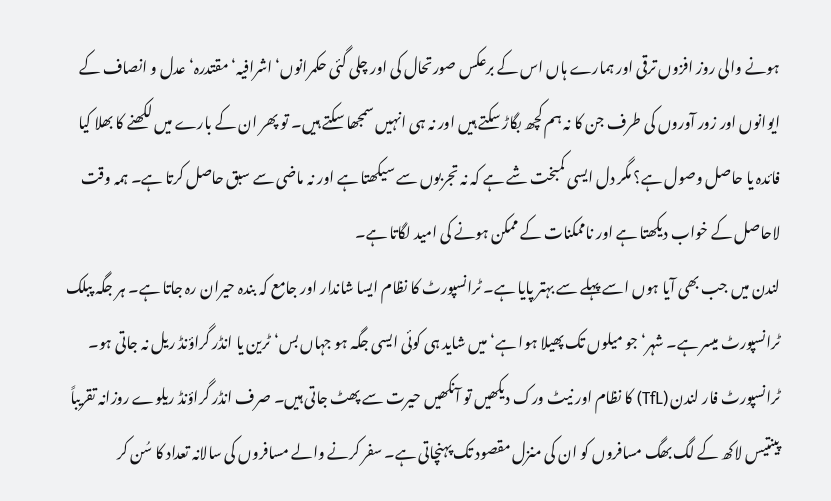ہونے والی روز افزوں ترقی اور ہمارے ہاں اس کے برعکس صورتحال کی اور چلی گئی حکمرانوں‘ اشرافیہ‘ مقتدرہ‘ عدل و انصاف کے ایوانوں اور زور آوروں کی طرف جن کا نہ ہم کچھ بگاڑ سکتے ہیں اور نہ ہی انہیں سمجھا سکتے ہیں۔ تو پھر ان کے بارے میں لکھنے کا بھلا کیا فائدہ یا حاصل وصول ہے؟ مگر دل ایسی کمبخت شے ہے کہ نہ تجربوں سے سیکھتا ہے اور نہ ماضی سے سبق حاصل کرتا ہے۔ ہمہ وقت لاحاصل کے خواب دیکھتا ہے اور ناممکنات کے ممکن ہونے کی امید لگاتا ہے۔
لندن میں جب بھی آیا ہوں اسے پہلے سے بہتر پایا ہے۔ ٹرانسپورٹ کا نظام ایسا شاندار اور جامع کہ بندہ حیران رہ جاتا ہے۔ ہر جگہ پبلک ٹرانسپورٹ میسر ہے۔ شہر‘ جو میلوں تک پھیلا ہوا ہے‘ میں شاید ہی کوئی ایسی جگہ ہو جہاں بس‘ ٹرین یا انڈر گراؤنڈ ریل نہ جاتی ہو۔ ٹرانسپورٹ فار لندن (TfL) کا نظام اور نیٹ ورک دیکھیں تو آنکھیں حیرت سے پھٹ جاتی ہیں۔ صرف انڈر گراؤنڈ ریلوے روزانہ تقریباً پینتیس لاکھ کے لگ بھگ مسافروں کو ان کی منزل مقصود تک پہنچاتی ہے۔ سفر کرنے والے مسافروں کی سالانہ تعداد کا سُن کر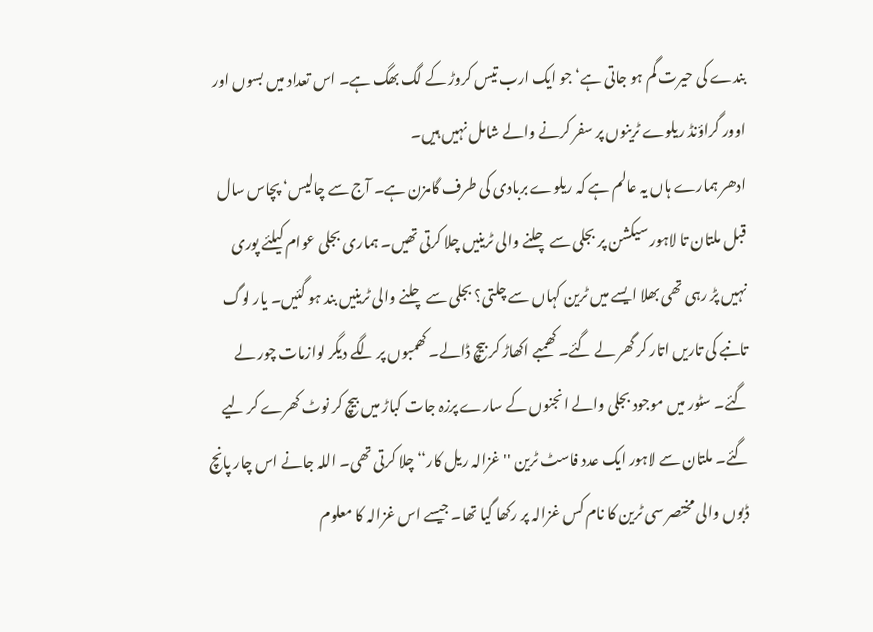بندے کی حیرت گم ہو جاتی ہے‘ جو ایک ارب تیس کروڑ کے لگ بھگ ہے۔ اس تعداد میں بسوں اور اوور گراؤنڈ ریلوے ٹرینوں پر سفر کرنے والے شامل نہیں ہیں۔
ادھر ہمارے ہاں یہ عالم ہے کہ ریلوے بربادی کی طرف گامزن ہے۔ آج سے چالیس‘ پچاس سال قبل ملتان تا لاہور سیکشن پر بجلی سے چلنے والی ٹرینیں چلا کرتی تھیں۔ ہماری بجلی عوام کیلئے پوری نہیں پڑ رہی تھی بھلا ایسے میں ٹرین کہاں سے چلتی؟ بجلی سے چلنے والی ٹرینیں بند ہو گئیں۔ یار لوگ تانبے کی تاریں اتار کر گھر لے گئے۔ کھمبے اکھاڑ کر بیچ ڈالے۔ کھمبوں پر لگے دیگر لوازمات چور لے گئے۔ سٹور میں موجود بجلی والے انجنوں کے سارے پرزہ جات کباڑ میں بیچ کر نوٹ کھرے کر لیے گئے۔ ملتان سے لاہور ایک عدد فاسٹ ٹرین ''غزالہ ریل کار‘‘ چلا کرتی تھی۔ اللہ جانے اس چار پانچ ڈبوں والی مختصر سی ٹرین کا نام کس غزالہ پر رکھا گیا تھا۔ جیسے اس غزالہ کا معلوم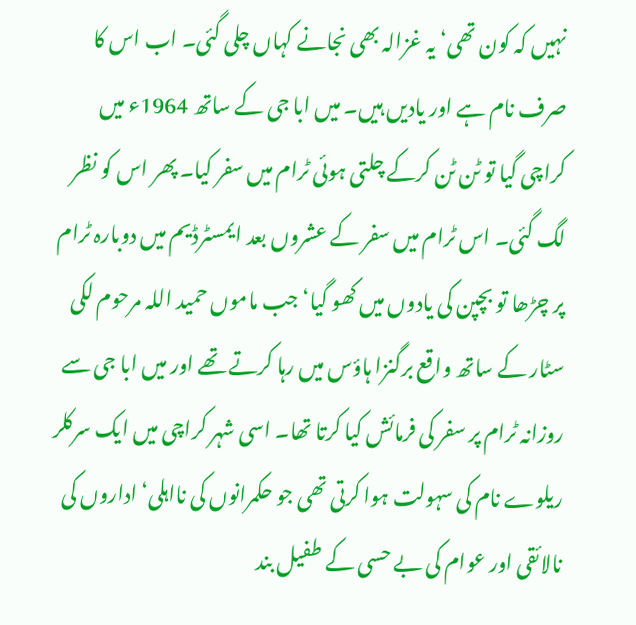نہیں کہ کون تھی‘ یہ غزالہ بھی نجانے کہاں چلی گئی۔ اب اس کا صرف نام ہے اور یادیں ہیں۔ میں ابا جی کے ساتھ 1964ء میں کراچی گیا تو ٹن ٹن کرکے چلتی ہوئی ٹرام میں سفر کیا۔ پھر اس کو نظر لگ گئی۔ اس ٹرام میں سفر کے عشروں بعد ایمسٹرڈیم میں دوبارہ ٹرام پر چڑھا تو بچپن کی یادوں میں کھو گیا‘ جب ماموں حمید اللہ مرحوم لکی سٹار کے ساتھ واقع برگنزا ہاؤس میں رہا کرتے تھے اور میں ابا جی سے روزانہ ٹرام پر سفر کی فرمائش کیا کرتا تھا۔ اسی شہر کراچی میں ایک سرکلر ریلوے نام کی سہولت ہوا کرتی تھی جو حکمرانوں کی نااہلی‘ اداروں کی نالائقی اور عوام کی بے حسی کے طفیل بند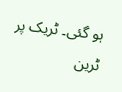ہو گئی۔ ٹریک پر ٹرین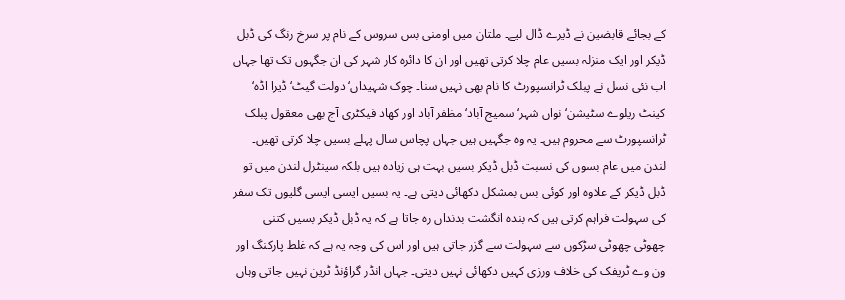کے بجائے قابضین نے ڈیرے ڈال لیے۔ ملتان میں اومنی بس سروس کے نام پر سرخ رنگ کی ڈبل ڈیکر اور ایک منزلہ بسیں عام چلا کرتی تھیں اور ان کا دائرہ کار شہر کی ان جگہوں تک تھا جہاں اب نئی نسل نے پبلک ٹرانسپورٹ کا نام بھی نہیں سنا۔ چوک شہیداں‘ دولت گیٹ‘ ڈیرا اڈہ‘ کینٹ ریلوے سٹیشن‘ نواں شہر‘ سمیج آباد‘ مظفر آباد اور کھاد فیکٹری آج بھی معقول پبلک ٹرانسپورٹ سے محروم ہیں۔ یہ وہ جگہیں ہیں جہاں پچاس سال پہلے بسیں چلا کرتی تھیں۔
لندن میں عام بسوں کی نسبت ڈبل ڈیکر بسیں بہت ہی زیادہ ہیں بلکہ سینٹرل لندن میں تو ڈبل ڈیکر کے علاوہ اور کوئی بس بمشکل دکھائی دیتی ہے۔ یہ بسیں ایسی ایسی گلیوں تک سفر کی سہولت فراہم کرتی ہیں کہ بندہ انگشت بدنداں رہ جاتا ہے کہ یہ ڈبل ڈیکر بسیں کتنی چھوٹی چھوٹی سڑکوں سے سہولت سے گزر جاتی ہیں اور اس کی وجہ یہ ہے کہ غلط پارکنگ اور ون وے ٹریفک کی خلاف ورزی کہیں دکھائی نہیں دیتی۔ جہاں انڈر گراؤنڈ ٹرین نہیں جاتی وہاں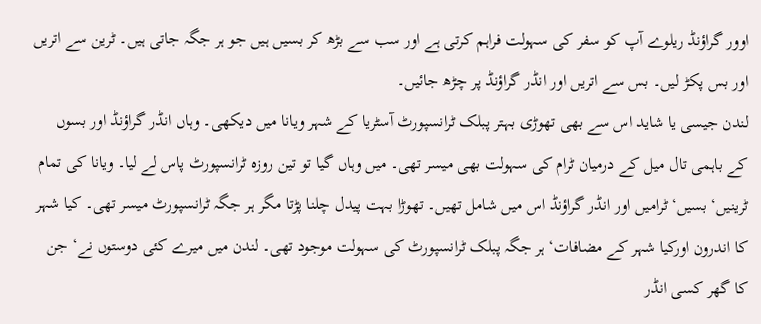اوور گراؤنڈ ریلوے آپ کو سفر کی سہولت فراہم کرتی ہے اور سب سے بڑھ کر بسیں ہیں جو ہر جگہ جاتی ہیں۔ ٹرین سے اتریں اور بس پکڑ لیں۔ بس سے اتریں اور انڈر گراؤنڈ پر چڑھ جائیں۔
لندن جیسی یا شاید اس سے بھی تھوڑی بہتر پبلک ٹرانسپورٹ آسٹریا کے شہر ویانا میں دیکھی۔ وہاں انڈر گراؤنڈ اور بسوں کے باہمی تال میل کے درمیان ٹرام کی سہولت بھی میسر تھی۔ میں وہاں گیا تو تین روزہ ٹرانسپورٹ پاس لے لیا۔ ویانا کی تمام ٹرینیں‘ بسیں‘ ٹرامیں اور انڈر گراؤنڈ اس میں شامل تھیں۔ تھوڑا بہت پیدل چلنا پڑتا مگر ہر جگہ ٹرانسپورٹ میسر تھی۔ کیا شہر کا اندرون اورکیا شہر کے مضافات‘ ہر جگہ پبلک ٹرانسپورٹ کی سہولت موجود تھی۔ لندن میں میرے کئی دوستوں نے‘ جن کا گھر کسی انڈر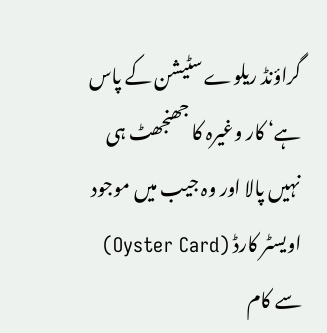گراؤنڈ ریلوے سٹیشن کے پاس ہے‘ کار وغیرہ کا جھنجھٹ ہی نہیں پالا اور وہ جیب میں موجود اویسٹر کارڈ (Oyster Card) سے کام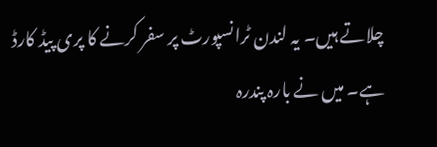چلاتے ہیں۔ یہ لندن ٹرانسپورٹ پر سفر کرنے کا پری پیڈ کارڈ ہے۔ میں نے بارہ پندرہ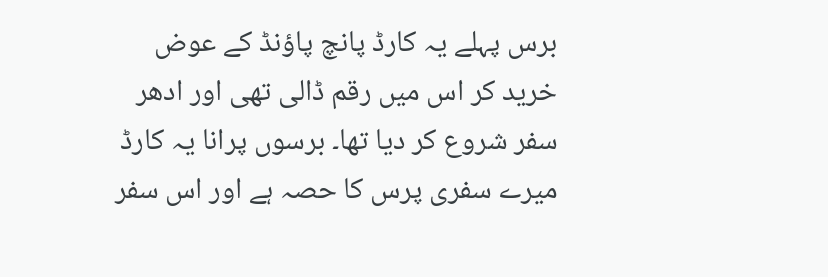برس پہلے یہ کارڈ پانچ پاؤنڈ کے عوض خرید کر اس میں رقم ڈالی تھی اور ادھر سفر شروع کر دیا تھا۔ برسوں پرانا یہ کارڈ میرے سفری پرس کا حصہ ہے اور اس سفر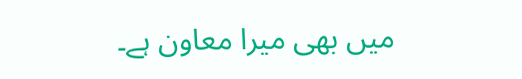میں بھی میرا معاون ہے۔